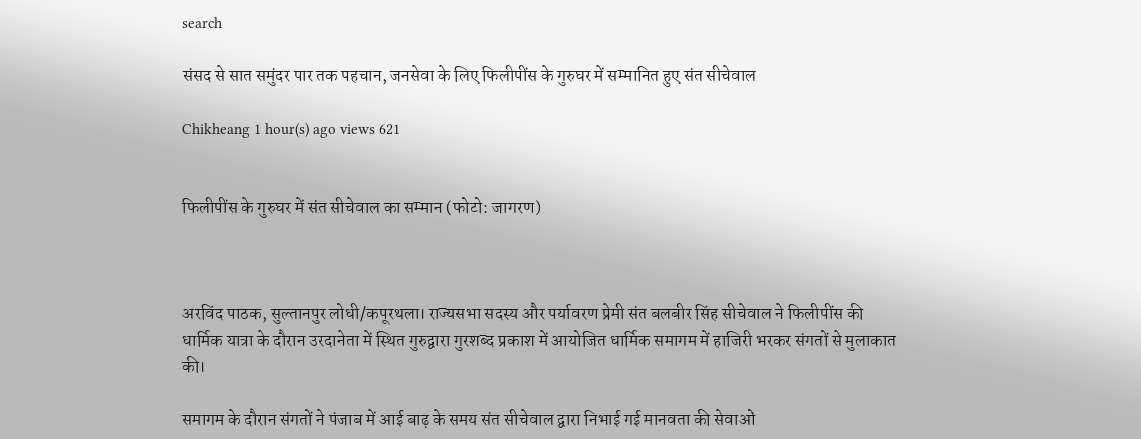search

संसद से सात समुंदर पार तक पहचान, जनसेवा के लिए फिलीपींस के गुरुघर में सम्मानित हुए संत सीचेवाल

Chikheang 1 hour(s) ago views 621


फिलीपींस के गुरुघर में संत सीचेवाल का सम्मान (फोटो: जागरण)



अरविंद पाठक, सुल्तानपुर लोधी/कपूरथला। राज्यसभा सदस्य और पर्यावरण प्रेमी संत बलबीर सिंह सीचेवाल ने फिलीपींस की धार्मिक यात्रा के दौरान उरदानेता में स्थित गुरुद्वारा गुरशब्द प्रकाश में आयोजित धार्मिक समागम में हाजिरी भरकर संगतों से मुलाकात की।

समागम के दौरान संगतों ने पंजाब में आई बाढ़ के समय संत सीचेवाल द्वारा निभाई गई मानवता की सेवाओं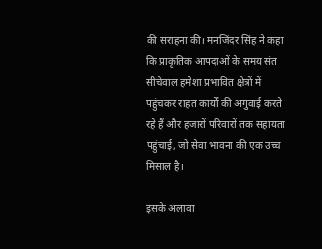की सराहना की। मनजिंदर सिंह ने कहा कि प्राकृतिक आपदाओं के समय संत सीचेवाल हमेशा प्रभावित क्षेत्रों में पहुंचकर राहत कार्यों की अगुवाई करते रहे हैं और हजारों परिवारों तक सहायता पहुंचाई, जो सेवा भावना की एक उच्च मिसाल है।

इसके अलावा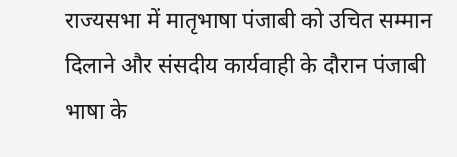राज्यसभा में मातृभाषा पंजाबी को उचित सम्मान दिलाने और संसदीय कार्यवाही के दौरान पंजाबी भाषा के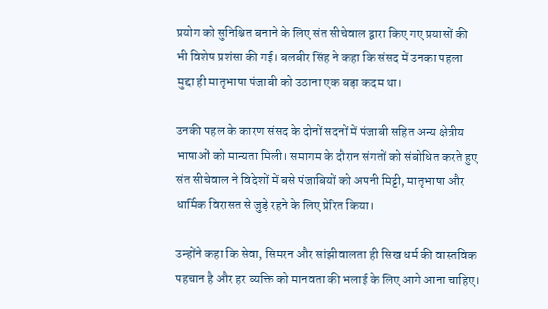प्रयोग को सुनिश्चित बनाने के लिए संत सीचेवाल द्वारा किए गए प्रयासों की भी विशेष प्रशंसा की गई। बलबीर सिंह ने कहा कि संसद में उनका पहला मुद्दा ही मातृभाषा पंजाबी को उठाना एक बड़ा कदम था।

उनकी पहल के कारण संसद के दोनों सदनों में पंजाबी सहित अन्य क्षेत्रीय भाषाओं को मान्यता मिली। समागम के दौरान संगतों को संबोधित करते हुए संत सीचेवाल ने विदेशों में बसे पंजाबियों को अपनी मिट्टी, मातृभाषा और धार्मिक विरासत से जुड़े रहने के लिए प्रेरित किया।

उन्होंने कहा कि सेवा, सिमरन और सांझीवालता ही सिख धर्म की वास्तविक पहचान है और हर व्यक्ति को मानवता की भलाई के लिए आगे आना चाहिए।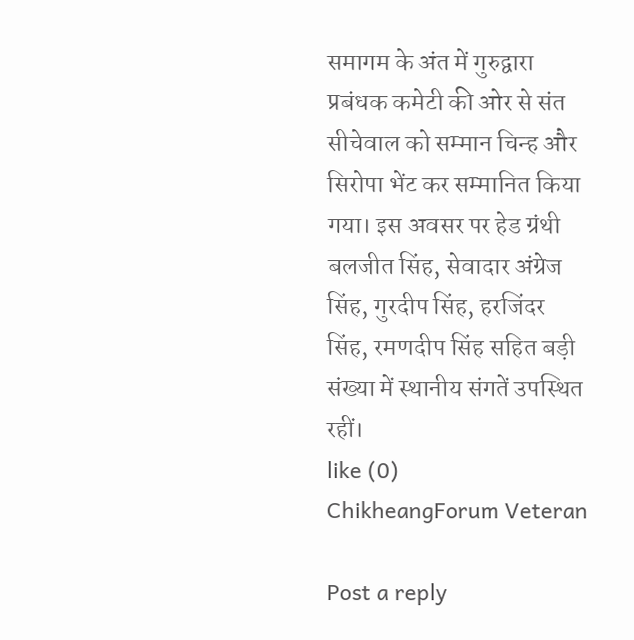समागम के अंत में गुरुद्वारा प्रबंधक कमेटी की ओर से संत सीचेवाल को सम्मान चिन्ह और सिरोपा भेंट कर सम्मानित किया गया। इस अवसर पर हेड ग्रंथी बलजीत सिंह, सेवादार अंग्रेज सिंह, गुरदीप सिंह, हरजिंदर सिंह, रमणदीप सिंह सहित बड़ी संख्या में स्थानीय संगतें उपस्थित रहीं।
like (0)
ChikheangForum Veteran

Post a reply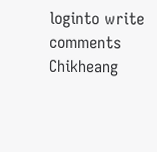loginto write comments
Chikheang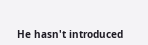He hasn't introduced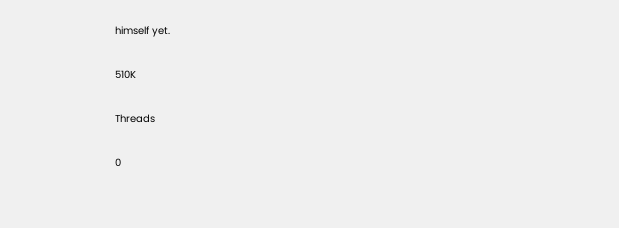himself yet.

510K

Threads

0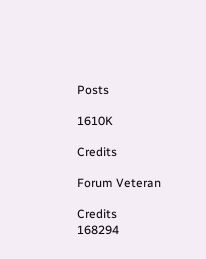Posts

1610K

Credits

Forum Veteran

Credits
168294